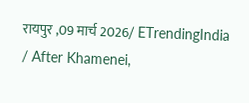रायपुर ,09 मार्च 2026/ ETrendingIndia / After Khamenei,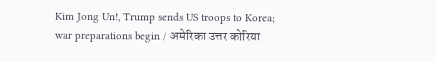Kim Jong Un!, Trump sends US troops to Korea; war preparations begin / अमेरिका उत्तर कोरिया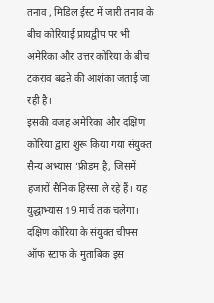तनाव , मिडिल ईस्ट में जारी तनाव के बीच कोरियाई प्रायद्वीप पर भी अमेरिका और उत्तर कोरिया के बीच टकराव बढऩे की आशंका जताई जा रही है।
इसकी वजह अमेरिका और दक्षिण कोरिया द्वारा शुरू किया गया संयुक्त सैन्य अभ्यास ‘फ्रीडम है, जिसमें हजारों सैनिक हिस्सा ले रहे हैं। यह युद्धाभ्यास 19 मार्च तक चलेगा।
दक्षिण कोरिया के संयुक्त चीफ्स ऑफ स्टाफ के मुताबिक इस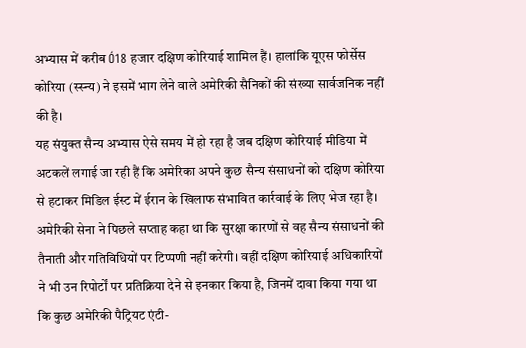अभ्यास में करीब Ó18 हजार दक्षिण कोरियाई शामिल हैं। हालांकि यूएस फोर्सेस कोरिया (स्स्न्य) ने इसमें भाग लेने वाले अमेरिकी सैनिकों की संख्या सार्वजनिक नहीं की है।
यह संयुक्त सैन्य अभ्यास ऐसे समय में हो रहा है जब दक्षिण कोरियाई मीडिया में अटकलें लगाई जा रही हैं कि अमेरिका अपने कुछ सैन्य संसाधनों को दक्षिण कोरिया से हटाकर मिडिल ईस्ट में ईरान के खिलाफ संभावित कार्रवाई के लिए भेज रहा है।
अमेरिकी सेना ने पिछले सप्ताह कहा था कि सुरक्षा कारणों से वह सैन्य संसाधनों की तैनाती और गतिविधियों पर टिप्पणी नहीं करेगी। वहीं दक्षिण कोरियाई अधिकारियों ने भी उन रिपोर्टों पर प्रतिक्रिया देने से इनकार किया है, जिनमें दावा किया गया था कि कुछ अमेरिकी पैट्रियट एंटी-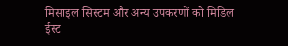मिसाइल सिस्टम और अन्य उपकरणों को मिडिल ईस्ट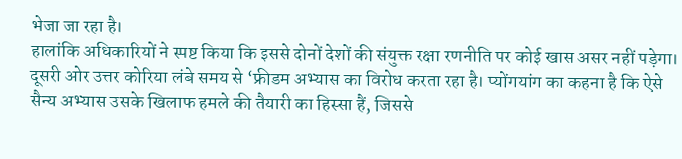भेजा जा रहा है।
हालांकि अधिकारियों ने स्पष्ट किया कि इससे दोनों देशों की संयुक्त रक्षा रणनीति पर कोई खास असर नहीं पड़ेगा।
दूसरी ओर उत्तर कोरिया लंबे समय से ‘फ्रीडम अभ्यास का विरोध करता रहा है। प्योंगयांग का कहना है कि ऐसे सैन्य अभ्यास उसके खिलाफ हमले की तैयारी का हिस्सा हैं, जिससे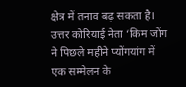क्षेत्र में तनाव बढ़ सकता है।
उत्तर कोरियाई नेता ‘किम जोंग ने पिछले महीने प्योंगयांग में एक सम्मेलन के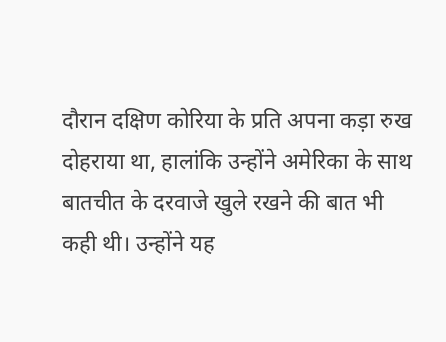दौरान दक्षिण कोरिया के प्रति अपना कड़ा रुख दोहराया था, हालांकि उन्होंने अमेरिका के साथ बातचीत के दरवाजे खुले रखने की बात भी कही थी। उन्होंने यह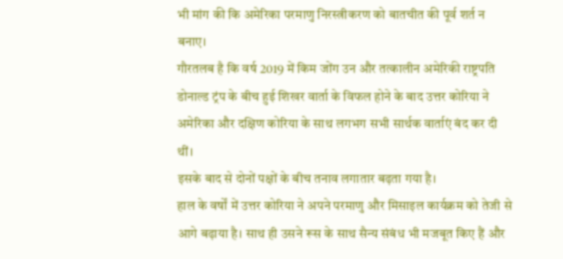भी मांग की कि अमेरिका परमाणु निरस्त्रीकरण को बातचीत की पूर्व शर्त न बनाए।
गौरतलब है कि वर्ष 2019 में किम जोंग उन और तत्कालीन अमेरिकी राष्ट्रपति डोनाल्ड ट्रंप के बीच हुई शिखर वार्ता के विफल होने के बाद उत्तर कोरिया ने अमेरिका और दक्षिण कोरिया के साथ लगभग सभी सार्थक वार्ताएं बंद कर दी थीं।
इसके बाद से दोनों पक्षों के बीच तनाव लगातार बढ़ता गया है।
हाल के वर्षों में उत्तर कोरिया ने अपने परमाणु और मिसाइल कार्यक्रम को तेजी से आगे बढ़ाया है। साथ ही उसने रूस के साथ सैन्य संबंध भी मजबूत किए हैं और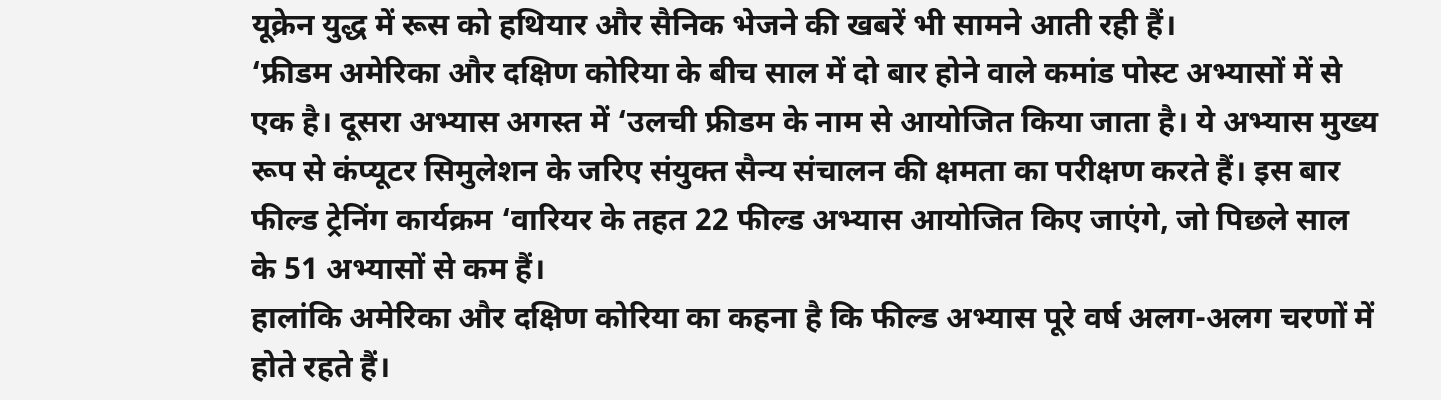यूक्रेन युद्ध में रूस को हथियार और सैनिक भेजने की खबरें भी सामने आती रही हैं।
‘फ्रीडम अमेरिका और दक्षिण कोरिया के बीच साल में दो बार होने वाले कमांड पोस्ट अभ्यासों में से एक है। दूसरा अभ्यास अगस्त में ‘उलची फ्रीडम के नाम से आयोजित किया जाता है। ये अभ्यास मुख्य रूप से कंप्यूटर सिमुलेशन के जरिए संयुक्त सैन्य संचालन की क्षमता का परीक्षण करते हैं। इस बार फील्ड ट्रेनिंग कार्यक्रम ‘वारियर के तहत 22 फील्ड अभ्यास आयोजित किए जाएंगे, जो पिछले साल के 51 अभ्यासों से कम हैं।
हालांकि अमेरिका और दक्षिण कोरिया का कहना है कि फील्ड अभ्यास पूरे वर्ष अलग-अलग चरणों में होते रहते हैं।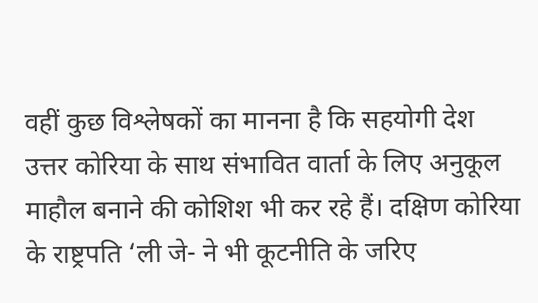वहीं कुछ विश्लेषकों का मानना है कि सहयोगी देश उत्तर कोरिया के साथ संभावित वार्ता के लिए अनुकूल माहौल बनाने की कोशिश भी कर रहे हैं। दक्षिण कोरिया के राष्ट्रपति ‘ली जे- ने भी कूटनीति के जरिए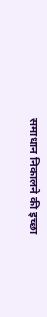समाधान निकालने की इच्छा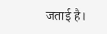जताई है।